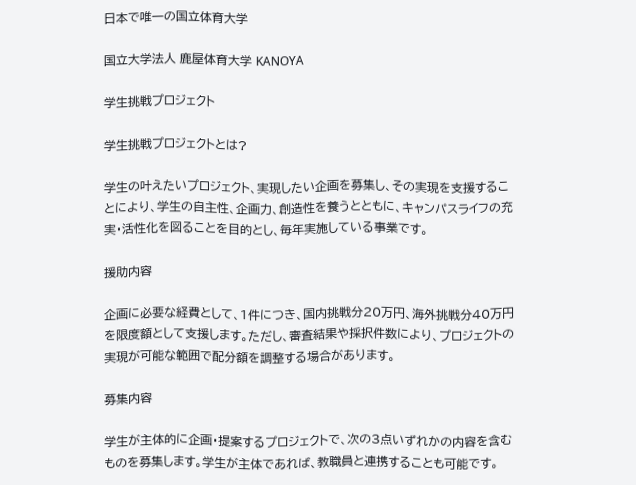日本で唯一の国立体育大学

国立大学法人 鹿屋体育大学 KANOYA

学生挑戦プロジェクト

学生挑戦プロジェクトとは?

学生の叶えたいプロジェクト、実現したい企画を募集し、その実現を支援することにより、学生の自主性、企画力、創造性を養うとともに、キャンパスライフの充実・活性化を図ることを目的とし、毎年実施している事業です。

援助内容

企画に必要な経費として、1件につき、国内挑戦分20万円、海外挑戦分40万円を限度額として支援します。ただし、審査結果や採択件数により、プロジェクトの実現が可能な範囲で配分額を調整する場合があります。

募集内容

学生が主体的に企画・提案するプロジェクトで、次の3点いずれかの内容を含むものを募集します。学生が主体であれば、教職員と連携することも可能です。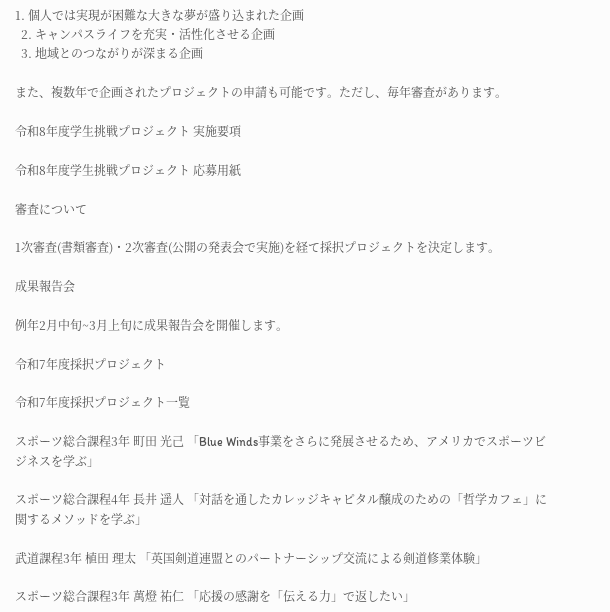1. 個人では実現が困難な大きな夢が盛り込まれた企画
  2. キャンパスライフを充実・活性化させる企画
  3. 地域とのつながりが深まる企画

また、複数年で企画されたプロジェクトの申請も可能です。ただし、毎年審査があります。

令和8年度学生挑戦プロジェクト 実施要項

令和8年度学生挑戦プロジェクト 応募用紙

審査について

1次審査(書類審査)・2次審査(公開の発表会で実施)を経て採択プロジェクトを決定します。

成果報告会

例年2月中旬~3月上旬に成果報告会を開催します。

令和7年度採択プロジェクト

令和7年度採択プロジェクト一覧

スポーツ総合課程3年 町田 光己 「Blue Winds事業をさらに発展させるため、アメリカでスポーツビジネスを学ぶ」

スポーツ総合課程4年 長井 遥人 「対話を通したカレッジキャピタル醸成のための「哲学カフェ」に関するメソッドを学ぶ」

武道課程3年 植田 理太 「英国剣道連盟とのパートナーシップ交流による剣道修業体験」

スポーツ総合課程3年 萬燈 祐仁 「応援の感謝を「伝える力」で返したい」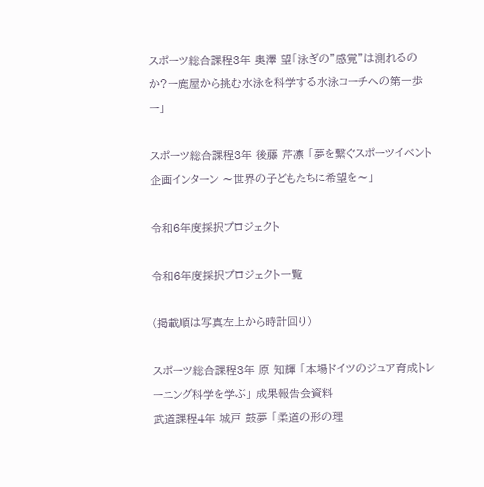スポーツ総合課程3年 奥澤 望「泳ぎの”感覚”は測れるのか?ー鹿屋から挑む水泳を科学する水泳コーチへの第一歩ー」

スポーツ総合課程3年 後藤 芹凛 「夢を繋ぐスポーツイベント企画インターン 〜世界の子どもたちに希望を〜」

令和6年度採択プロジェクト

令和6年度採択プロジェクト一覧

(掲載順は写真左上から時計回り)

スポーツ総合課程3年 原 知輝 「本場ドイツのジュア育成トレーニング科学を学ぶ」 成果報告会資料
武道課程4年 城戸 鼓夢 「柔道の形の理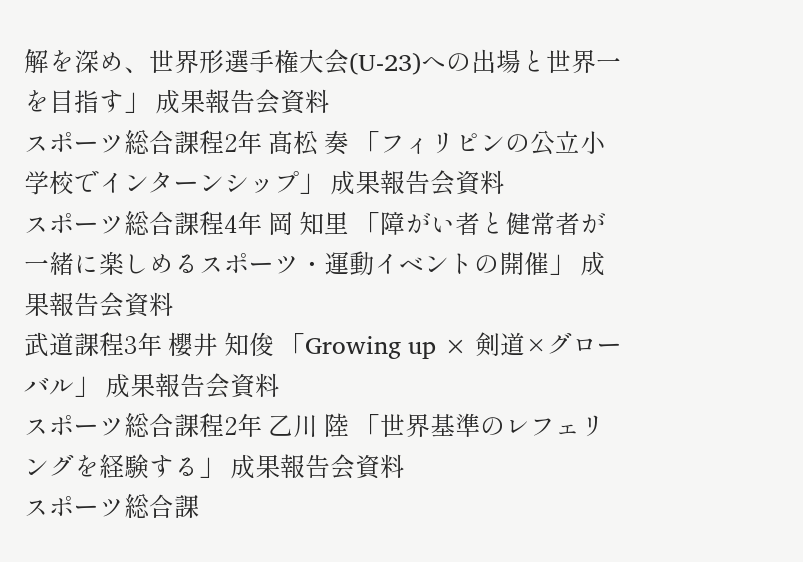解を深め、世界形選手権大会(U-23)への出場と世界一を目指す」 成果報告会資料
スポーツ総合課程2年 髙松 奏 「フィリピンの公立小学校でインターンシップ」 成果報告会資料
スポーツ総合課程4年 岡 知里 「障がい者と健常者が一緒に楽しめるスポーツ・運動イベントの開催」 成果報告会資料
武道課程3年 櫻井 知俊 「Growing up × 剣道×グローバル」 成果報告会資料
スポーツ総合課程2年 乙川 陸 「世界基準のレフェリングを経験する」 成果報告会資料
スポーツ総合課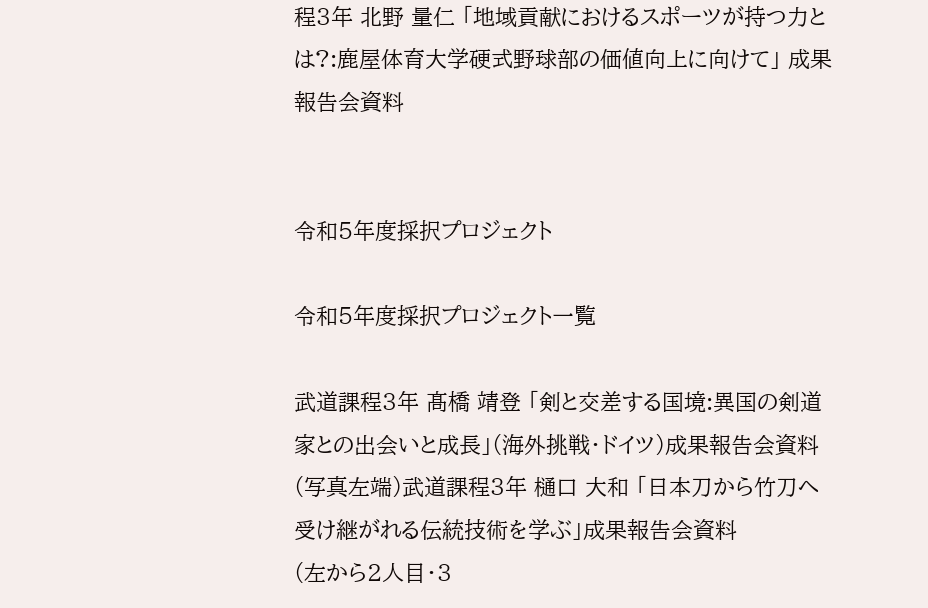程3年 北野 量仁 「地域貢献におけるスポーツが持つ力とは?:鹿屋体育大学硬式野球部の価値向上に向けて」 成果報告会資料


令和5年度採択プロジェクト

令和5年度採択プロジェクト一覧

武道課程3年 髙橋 靖登 「剣と交差する国境:異国の剣道家との出会いと成長」(海外挑戦・ドイツ)成果報告会資料
(写真左端)武道課程3年 樋口 大和 「日本刀から竹刀へ受け継がれる伝統技術を学ぶ」成果報告会資料
(左から2人目・3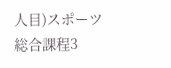人目)スポーツ総合課程3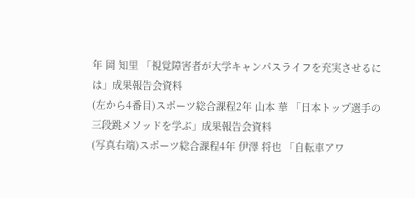年 岡 知里 「視覚障害者が大学キャンパスライフを充実させるには」成果報告会資料
(左から4番目)スポーツ総合課程2年 山本 華 「日本トップ選手の三段跳メソッドを学ぶ」成果報告会資料
(写真右端)スポーツ総合課程4年 伊澤 将也 「自転車アワ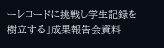ーレコードに挑戦し学生記録を樹立する」成果報告会資料